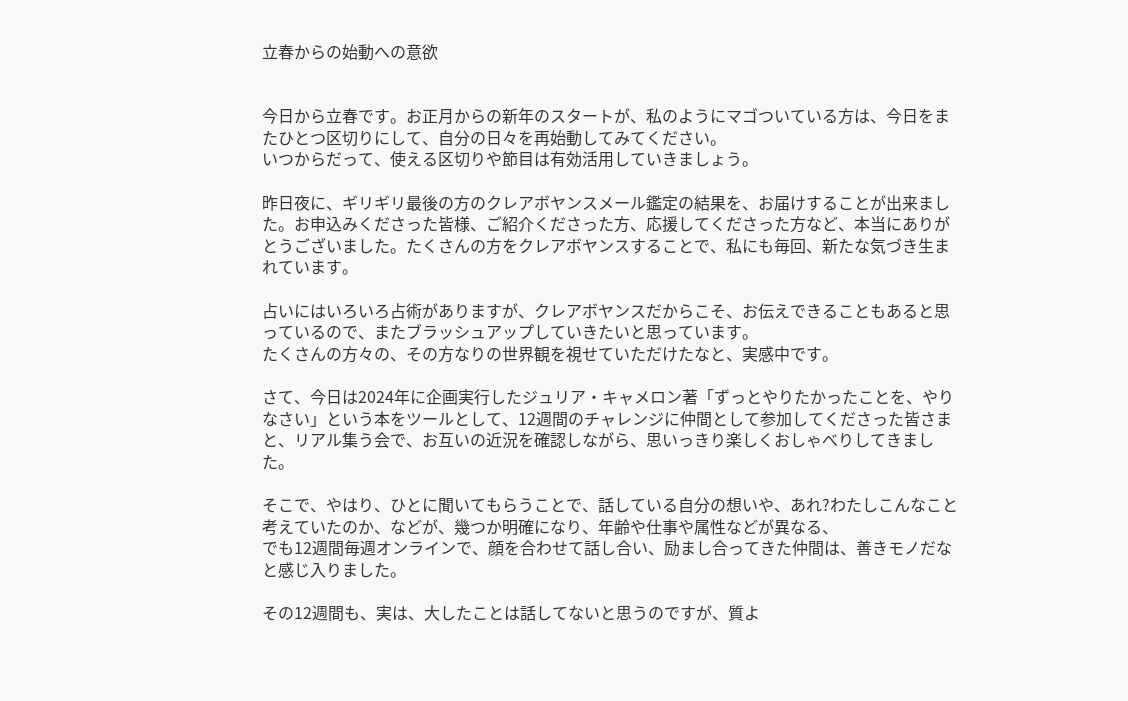立春からの始動への意欲


今日から立春です。お正月からの新年のスタートが、私のようにマゴついている方は、今日をまたひとつ区切りにして、自分の日々を再始動してみてください。
いつからだって、使える区切りや節目は有効活用していきましょう。

昨日夜に、ギリギリ最後の方のクレアボヤンスメール鑑定の結果を、お届けすることが出来ました。お申込みくださった皆様、ご紹介くださった方、応援してくださった方など、本当にありがとうございました。たくさんの方をクレアボヤンスすることで、私にも毎回、新たな気づき生まれています。

占いにはいろいろ占術がありますが、クレアボヤンスだからこそ、お伝えできることもあると思っているので、またブラッシュアップしていきたいと思っています。
たくさんの方々の、その方なりの世界観を視せていただけたなと、実感中です。

さて、今日は2024年に企画実行したジュリア・キャメロン著「ずっとやりたかったことを、やりなさい」という本をツールとして、12週間のチャレンジに仲間として参加してくださった皆さまと、リアル集う会で、お互いの近況を確認しながら、思いっきり楽しくおしゃべりしてきました。

そこで、やはり、ひとに聞いてもらうことで、話している自分の想いや、あれ?わたしこんなこと考えていたのか、などが、幾つか明確になり、年齢や仕事や属性などが異なる、
でも12週間毎週オンラインで、顔を合わせて話し合い、励まし合ってきた仲間は、善きモノだなと感じ入りました。

その12週間も、実は、大したことは話してないと思うのですが、質よ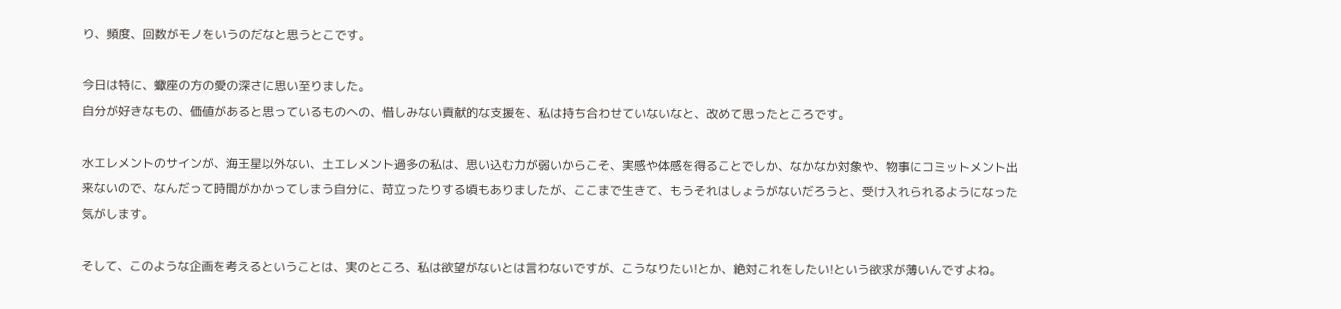り、頻度、回数がモノをいうのだなと思うとこです。

今日は特に、蠍座の方の愛の深さに思い至りました。
自分が好きなもの、価値があると思っているものへの、惜しみない貢献的な支援を、私は持ち合わせていないなと、改めて思ったところです。

水エレメントのサインが、海王星以外ない、土エレメント過多の私は、思い込む力が弱いからこそ、実感や体感を得ることでしか、なかなか対象や、物事にコミットメント出来ないので、なんだって時間がかかってしまう自分に、苛立ったりする頃もありましたが、ここまで生きて、もうそれはしょうがないだろうと、受け入れられるようになった気がします。

そして、このような企画を考えるということは、実のところ、私は欲望がないとは言わないですが、こうなりたい!とか、絶対これをしたい!という欲求が薄いんですよね。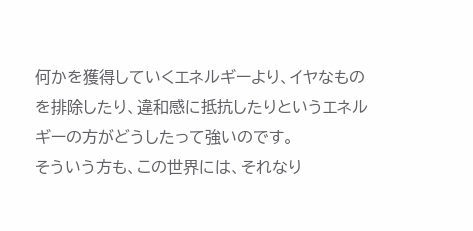何かを獲得していくエネルギーより、イヤなものを排除したり、違和感に抵抗したりというエネルギーの方がどうしたって強いのです。
そういう方も、この世界には、それなり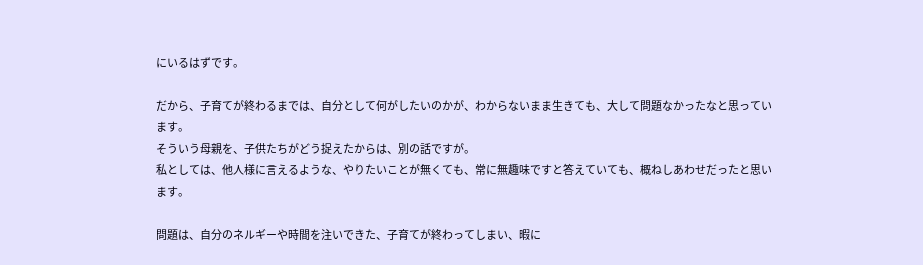にいるはずです。

だから、子育てが終わるまでは、自分として何がしたいのかが、わからないまま生きても、大して問題なかったなと思っています。
そういう母親を、子供たちがどう捉えたからは、別の話ですが。
私としては、他人様に言えるような、やりたいことが無くても、常に無趣味ですと答えていても、概ねしあわせだったと思います。

問題は、自分のネルギーや時間を注いできた、子育てが終わってしまい、暇に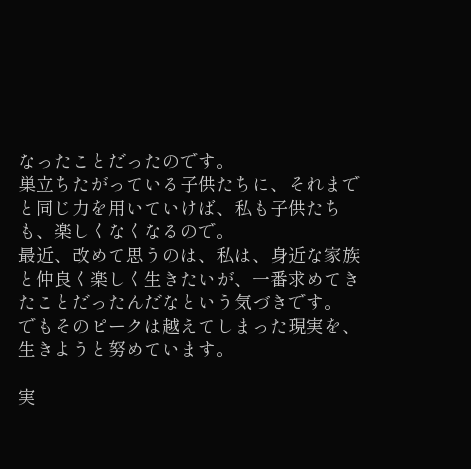なったことだったのです。
巣立ちたがっている子供たちに、それまでと同じ力を用いていけば、私も子供たちも、楽しくなくなるので。
最近、改めて思うのは、私は、身近な家族と仲良く楽しく生きたいが、一番求めてきたことだったんだなという気づきです。
でもそのピークは越えてしまった現実を、生きようと努めています。

実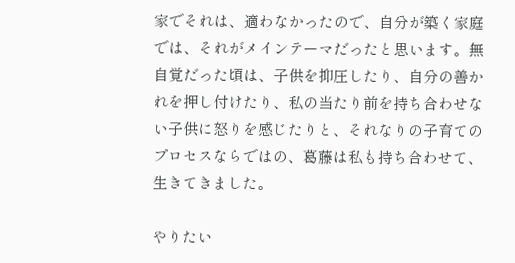家でそれは、適わなかったので、自分が築く家庭では、それがメインテーマだったと思います。無自覚だった頃は、子供を抑圧したり、自分の善かれを押し付けたり、私の当たり前を持ち合わせない子供に怒りを感じたりと、それなりの子育てのプロセスならではの、葛藤は私も持ち合わせて、生きてきました。

やりたい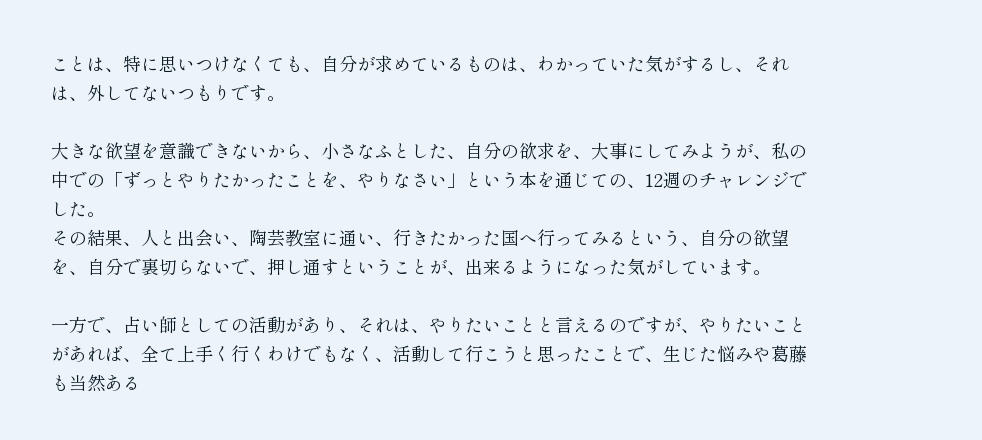ことは、特に思いつけなくても、自分が求めているものは、わかっていた気がするし、それは、外してないつもりです。

大きな欲望を意識できないから、小さなふとした、自分の欲求を、大事にしてみようが、私の中での「ずっとやりたかったことを、やりなさい」という本を通じての、12週のチャレンジでした。
その結果、人と出会い、陶芸教室に通い、行きたかった国へ行ってみるという、自分の欲望を、自分で裏切らないで、押し通すということが、出来るようになった気がしています。

一方で、占い師としての活動があり、それは、やりたいことと言えるのですが、やりたいことがあれば、全て上手く行くわけでもなく、活動して行こうと思ったことで、生じた悩みや葛藤も当然ある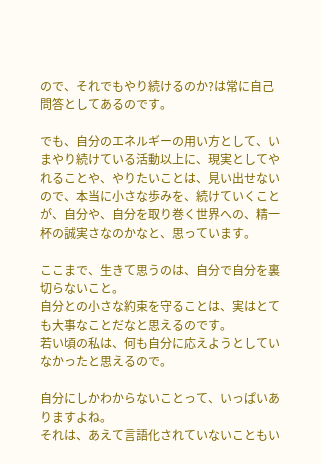ので、それでもやり続けるのか?は常に自己問答としてあるのです。

でも、自分のエネルギーの用い方として、いまやり続けている活動以上に、現実としてやれることや、やりたいことは、見い出せないので、本当に小さな歩みを、続けていくことが、自分や、自分を取り巻く世界への、精一杯の誠実さなのかなと、思っています。

ここまで、生きて思うのは、自分で自分を裏切らないこと。
自分との小さな約束を守ることは、実はとても大事なことだなと思えるのです。
若い頃の私は、何も自分に応えようとしていなかったと思えるので。

自分にしかわからないことって、いっぱいありますよね。
それは、あえて言語化されていないこともい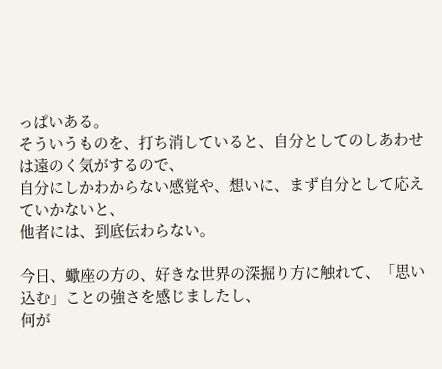っぱいある。
そういうものを、打ち消していると、自分としてのしあわせは遠のく気がするので、
自分にしかわからない感覚や、想いに、まず自分として応えていかないと、
他者には、到底伝わらない。

今日、蠍座の方の、好きな世界の深掘り方に触れて、「思い込む」ことの強さを感じましたし、
何が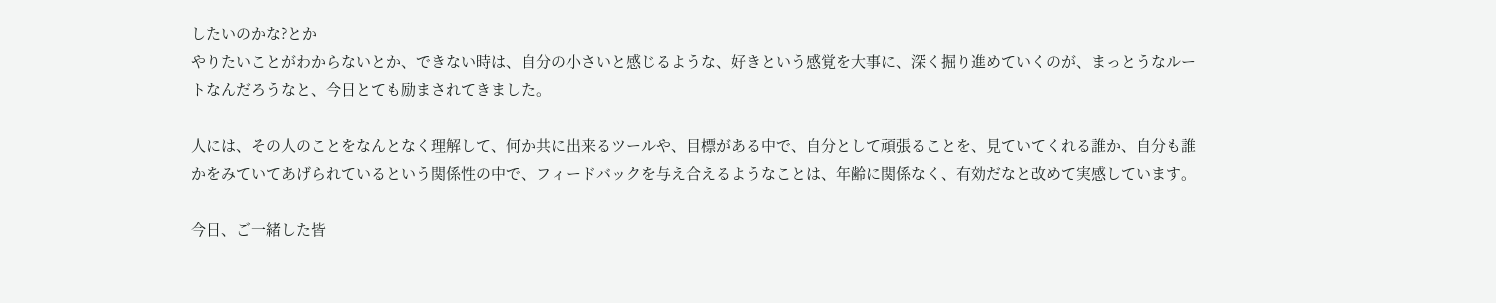したいのかな?とか
やりたいことがわからないとか、できない時は、自分の小さいと感じるような、好きという感覚を大事に、深く掘り進めていくのが、まっとうなルートなんだろうなと、今日とても励まされてきました。

人には、その人のことをなんとなく理解して、何か共に出来るツールや、目標がある中で、自分として頑張ることを、見ていてくれる誰か、自分も誰かをみていてあげられているという関係性の中で、フィードバックを与え合えるようなことは、年齢に関係なく、有効だなと改めて実感しています。

今日、ご一緒した皆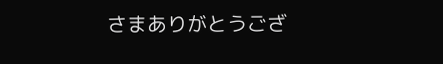さまありがとうござ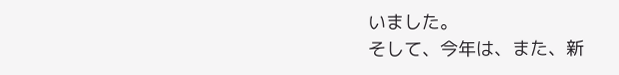いました。
そして、今年は、また、新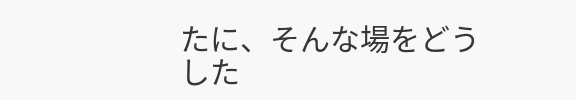たに、そんな場をどうした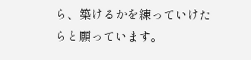ら、築けるかを練っていけたらと願っています。